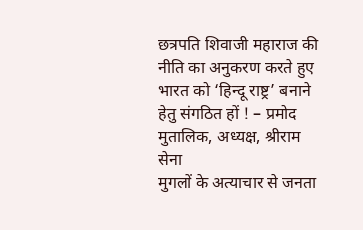छत्रपति शिवाजी महाराज की नीति का अनुकरण करते हुए भारत को ‘हिन्दू राष्ट्र’ बनाने हेतु संगठित हों ! – प्रमोद मुतालिक, अध्यक्ष, श्रीराम सेना
मुगलों के अत्याचार से जनता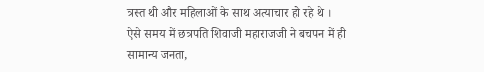त्रस्त थी और महिलाओं के साथ अत्याचार हो रहे थे । ऐसे समय में छत्रपति शिवाजी महाराजजी ने बचपन में ही सामान्य जनता,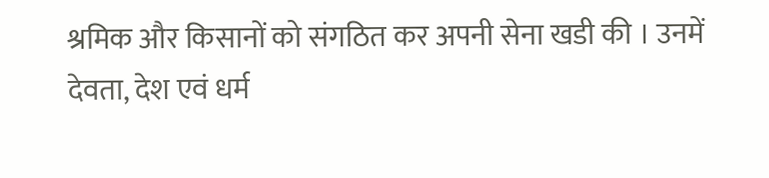श्रमिक और किसानों को संगठित कर अपनी सेना खडी की । उनमें देवता, देश एवं धर्म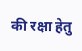की रक्षा हेतु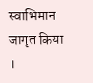स्वाभिमान जागृत किया ।